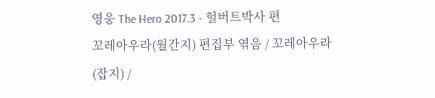영웅 The Hero 2017.3 - 헐버트박사 편
꼬레아우라(월간지) 편집부 엮음 / 꼬레아우라(잡지) /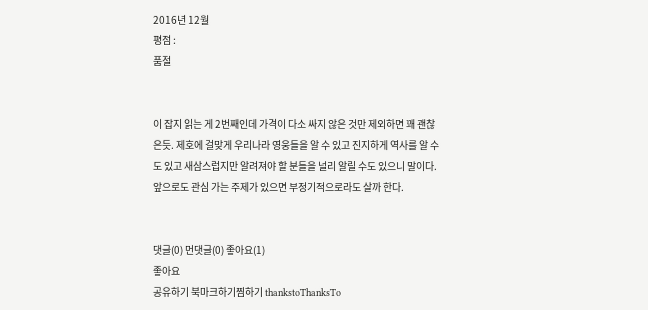2016년 12월
평점 :
품절


이 잡지 읽는 게 2번째인데 가격이 다소 싸지 않은 것만 제외하면 꽤 괜찮은듯. 제호에 걸맞게 우리나라 영웅들을 알 수 있고 진지하게 역사를 알 수도 있고 새삼스럽지만 알려져야 할 분들을 널리 알릴 수도 있으니 말이다. 앞으로도 관심 가는 주제가 있으면 부정기적으로라도 살까 한다.


댓글(0) 먼댓글(0) 좋아요(1)
좋아요
공유하기 북마크하기찜하기 thankstoThanksTo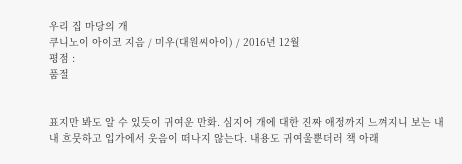우리 집 마당의 개
쿠니노이 아이코 지음 / 미우(대원씨아이) / 2016년 12월
평점 :
품절


표지만 봐도 알 수 있듯이 귀여운 만화. 심지어 개에 대한 진짜 애정까지 느껴지니 보는 내내 흐뭇하고 입가에서 웃음이 떠나지 않는다. 내용도 귀여울뿐더러 책 아래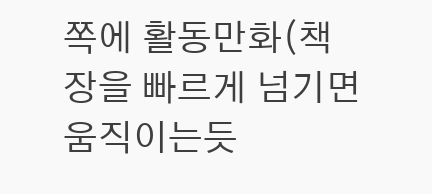쪽에 활동만화(책장을 빠르게 넘기면 움직이는듯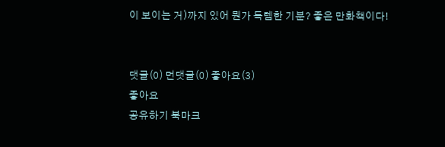이 보이는 거)까지 있어 뭔가 득템한 기분? 좋은 만화책이다!


댓글(0) 먼댓글(0) 좋아요(3)
좋아요
공유하기 북마크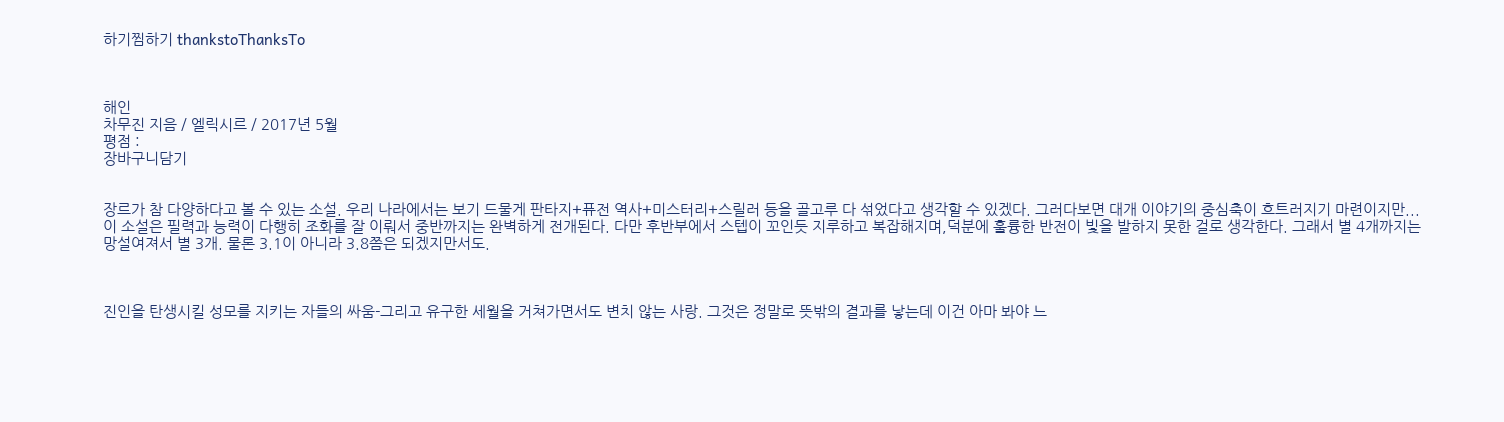하기찜하기 thankstoThanksTo



해인
차무진 지음 / 엘릭시르 / 2017년 5월
평점 :
장바구니담기


장르가 참 다양하다고 볼 수 있는 소설. 우리 나라에서는 보기 드물게 판타지+퓨전 역사+미스터리+스릴러 등을 골고루 다 섞었다고 생각할 수 있겠다. 그러다보면 대개 이야기의 중심축이 흐트러지기 마련이지만...이 소설은 필력과 능력이 다행히 조화를 잘 이뤄서 중반까지는 완벽하게 전개된다. 다만 후반부에서 스텝이 꼬인듯 지루하고 복잡해지며,덕분에 훌륭한 반전이 빛을 발하지 못한 걸로 생각한다. 그래서 별 4개까지는 망설여져서 별 3개. 물론 3.1이 아니라 3.8쯤은 되겠지만서도.



진인을 탄생시킬 성모를 지키는 자들의 싸움-그리고 유구한 세월을 거쳐가면서도 변치 않는 사랑. 그것은 정말로 뜻밖의 결과를 낳는데 이건 아마 봐야 느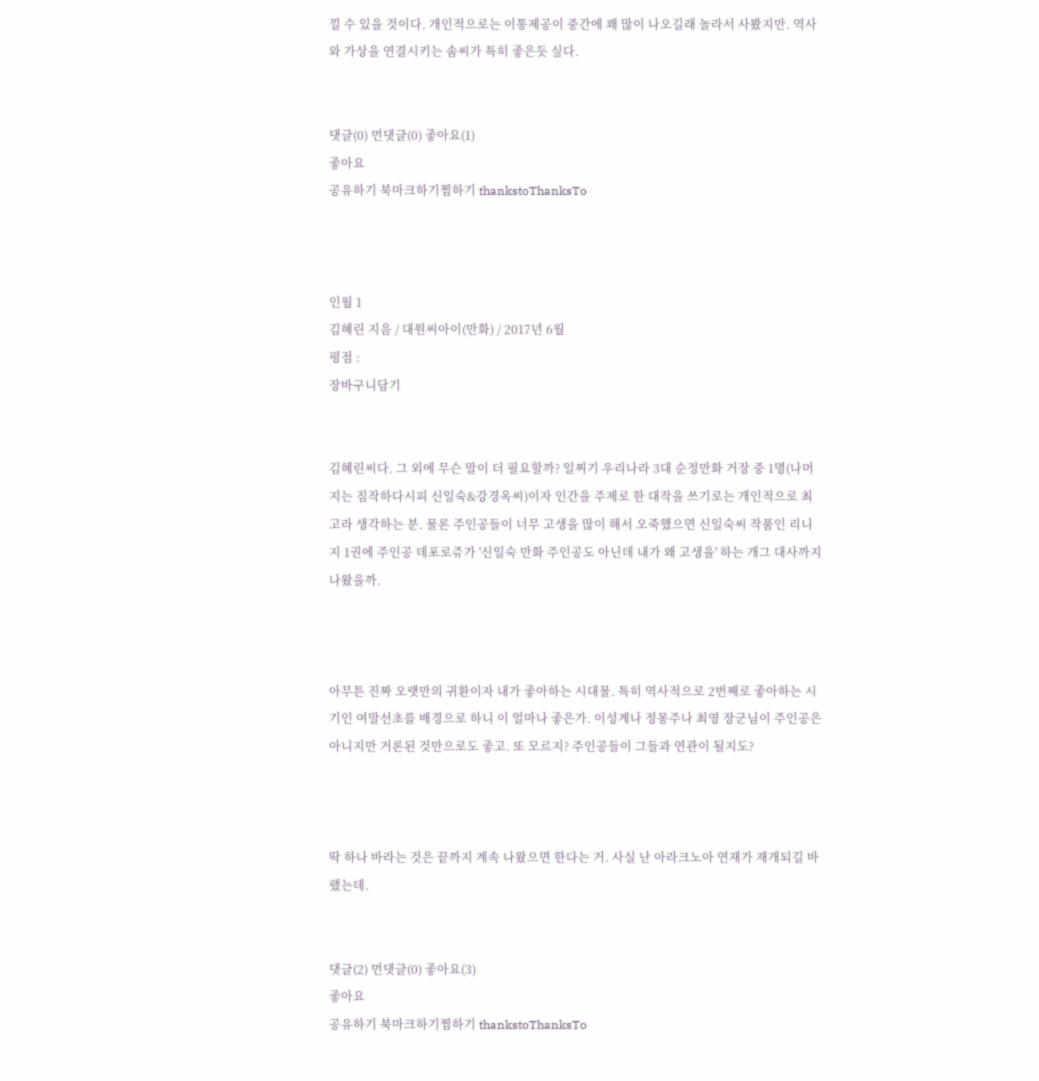낄 수 있을 것이다. 개인적으로는 이통제공이 중간에 꽤 많이 나오길래 놀라서 사봤지만. 역사와 가상을 연결시키는 솜씨가 특히 좋은듯 싶다.


댓글(0) 먼댓글(0) 좋아요(1)
좋아요
공유하기 북마크하기찜하기 thankstoThanksTo



인월 1
김혜린 지음 / 대원씨아이(만화) / 2017년 6월
평점 :
장바구니담기


김혜린씨다. 그 외에 무슨 말이 더 필요할까? 일찌기 우리나라 3대 순정만화 거장 중 1명(나머지는 짐작하다시피 신일숙&강경옥씨)이자 인간을 주제로 한 대작을 쓰기로는 개인적으로 최고라 생각하는 분. 물론 주인공들이 너무 고생을 많이 해서 오죽했으면 신일숙씨 작품인 리니지 1권에 주인공 데포로쥬가 '신일숙 만화 주인공도 아닌데 내가 왜 고생을' 하는 개그 대사까지 나왔을까.



아무튼 진짜 오랫만의 귀환이자 내가 좋아하는 시대물. 특히 역사적으로 2번째로 좋아하는 시기인 여말선초를 배경으로 하니 이 얼마나 좋은가. 이성계나 정몽주나 최영 장군님이 주인공은 아니지만 거론된 것만으로도 좋고. 또 모르지? 주인공들이 그들과 연관이 될지도?



딱 하나 바라는 것은 끝까지 계속 나왔으면 한다는 거. 사실 난 아라크노아 연재가 재개되길 바랬는데.


댓글(2) 먼댓글(0) 좋아요(3)
좋아요
공유하기 북마크하기찜하기 thankstoThanksTo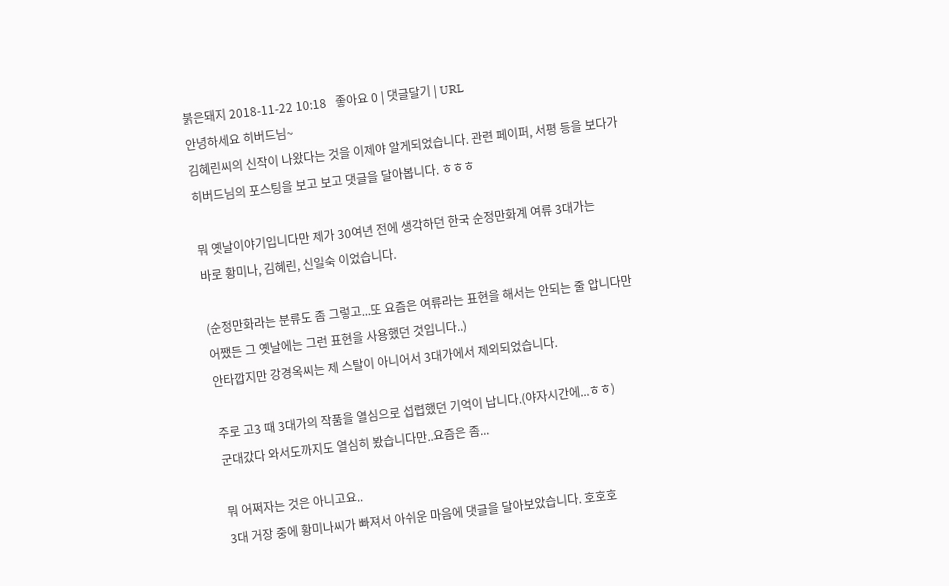붉은돼지 2018-11-22 10:18   좋아요 0 | 댓글달기 | URL
안녕하세요 히버드님~
김혜린씨의 신작이 나왔다는 것을 이제야 알게되었습니다. 관련 페이퍼, 서평 등을 보다가
히버드님의 포스팅을 보고 보고 댓글을 달아봅니다. ㅎㅎㅎ

뭐 옛날이야기입니다만 제가 30여년 전에 생각하던 한국 순정만화계 여류 3대가는
바로 황미나, 김혜린, 신일숙 이었습니다.

(순정만화라는 분류도 좀 그렇고...또 요즘은 여류라는 표현을 해서는 안되는 줄 압니다만
어쨌든 그 옛날에는 그런 표현을 사용했던 것입니다..)
안타깝지만 강경옥씨는 제 스탈이 아니어서 3대가에서 제외되었습니다.

주로 고3 때 3대가의 작품을 열심으로 섭렵했던 기억이 납니다.(야자시간에...ㅎㅎ)
군대갔다 와서도까지도 열심히 봤습니다만..요즘은 좀...

뭐 어쩌자는 것은 아니고요..
3대 거장 중에 황미나씨가 빠져서 아쉬운 마음에 댓글을 달아보았습니다. 호호호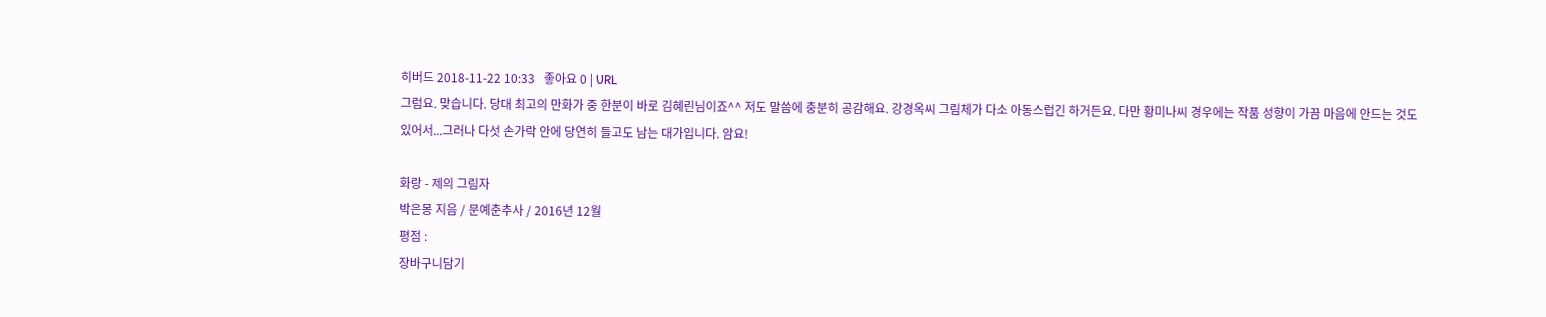히버드 2018-11-22 10:33   좋아요 0 | URL
그럼요. 맞습니다. 당대 최고의 만화가 중 한분이 바로 김혜린님이죠^^ 저도 말씀에 충분히 공감해요. 강경옥씨 그림체가 다소 아동스럽긴 하거든요. 다만 황미나씨 경우에는 작품 성향이 가끔 마음에 안드는 것도 있어서...그러나 다섯 손가락 안에 당연히 들고도 남는 대가입니다. 암요!

화랑 - 제의 그림자
박은몽 지음 / 문예춘추사 / 2016년 12월
평점 :
장바구니담기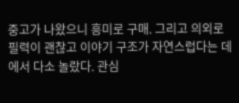중고가 나왔으니 흥미로 구매. 그리고 의외로 필력이 괜찮고 이야기 구조가 자연스럽다는 데에서 다소 놀랐다. 관심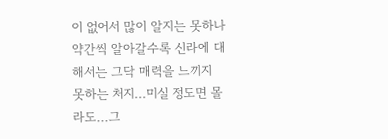이 없어서 많이 알지는 못하나 약간씩 알아갈수록 신라에 대해서는 그닥 매력을 느끼지 못하는 처지...미실 정도면 몰라도...그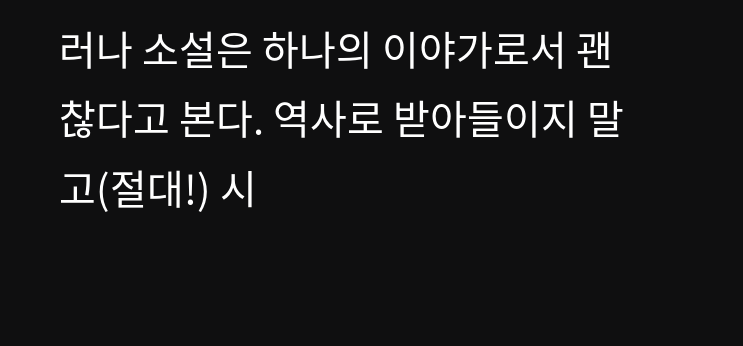러나 소설은 하나의 이야가로서 괜찮다고 본다. 역사로 받아들이지 말고(절대!) 시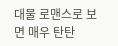대물 로맨스로 보면 매우 탄탄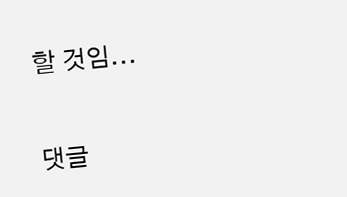할 것임...


댓글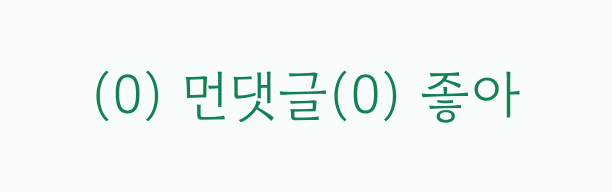(0) 먼댓글(0) 좋아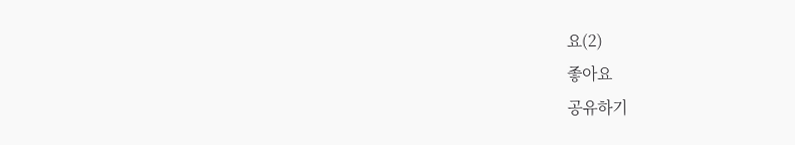요(2)
좋아요
공유하기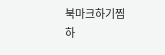북마크하기찜하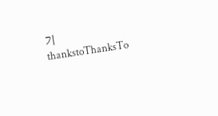기 thankstoThanksTo